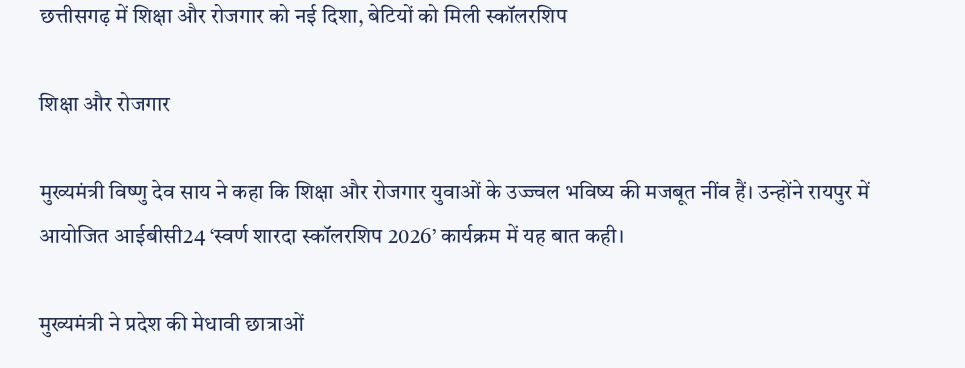छत्तीसगढ़ में शिक्षा और रोजगार को नई दिशा, बेटियों को मिली स्कॉलरशिप

शिक्षा और रोजगार

मुख्यमंत्री विष्णु देव साय ने कहा कि शिक्षा और रोजगार युवाओं के उज्ज्वल भविष्य की मजबूत नींव हैं। उन्होंने रायपुर में आयोजित आईबीसी24 ‘स्वर्ण शारदा स्कॉलरशिप 2026’ कार्यक्रम में यह बात कही।

मुख्यमंत्री ने प्रदेश की मेधावी छात्राओं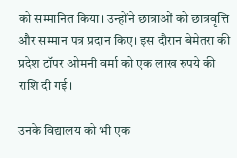को सम्मानित किया। उन्होंने छात्राओं को छात्रवृत्ति और सम्मान पत्र प्रदान किए। इस दौरान बेमेतरा की प्रदेश टॉपर ओमनी वर्मा को एक लाख रुपये की राशि दी गई।

उनके विद्यालय को भी एक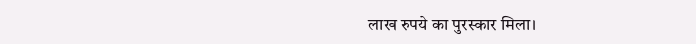लाख रुपये का पुरस्कार मिला।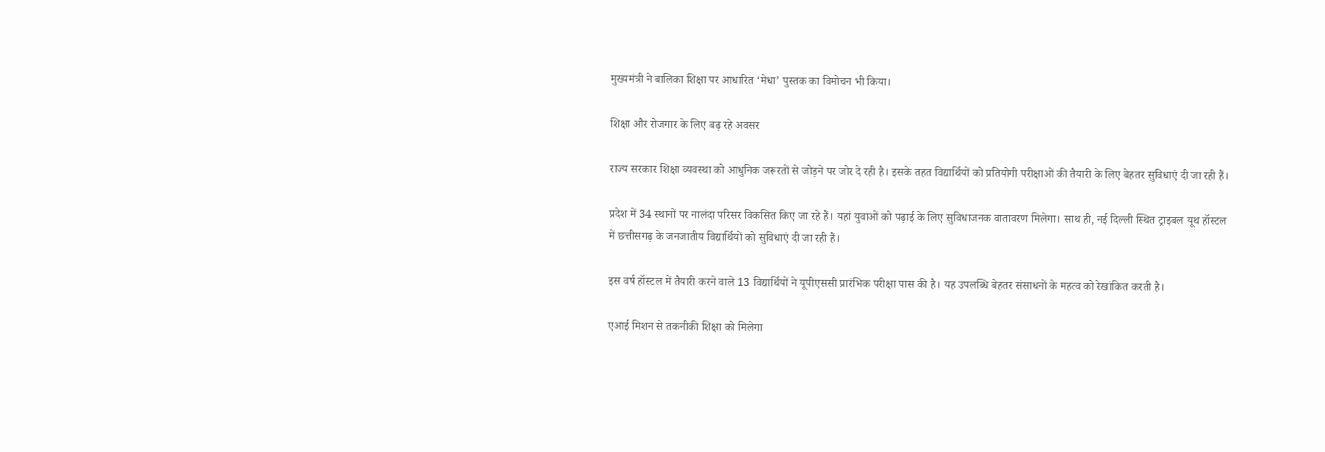मुख्यमंत्री ने बालिका शिक्षा पर आधारित ‘मेधा’ पुस्तक का विमोचन भी किया।

शिक्षा और रोजगार के लिए बढ़ रहे अवसर

राज्य सरकार शिक्षा व्यवस्था को आधुनिक जरूरतों से जोड़ने पर जोर दे रही है। इसके तहत विद्यार्थियों को प्रतियोगी परीक्षाओं की तैयारी के लिए बेहतर सुविधाएं दी जा रही हैं।

प्रदेश में 34 स्थानों पर नालंदा परिसर विकसित किए जा रहे हैं। यहां युवाओं को पढ़ाई के लिए सुविधाजनक वातावरण मिलेगा। साथ ही, नई दिल्ली स्थित ट्राइबल यूथ हॉस्टल में छत्तीसगढ़ के जनजातीय विद्यार्थियों को सुविधाएं दी जा रही हैं।

इस वर्ष हॉस्टल में तैयारी करने वाले 13 विद्यार्थियों ने यूपीएससी प्रारंभिक परीक्षा पास की है। यह उपलब्धि बेहतर संसाधनों के महत्व को रेखांकित करती है।

एआई मिशन से तकनीकी शिक्षा को मिलेगा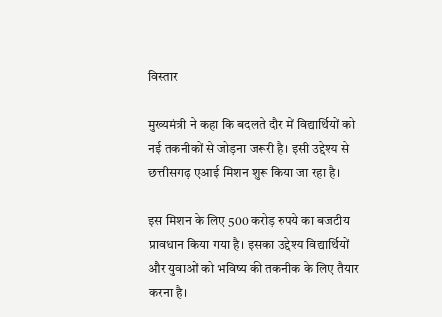विस्तार

मुख्यमंत्री ने कहा कि बदलते दौर में विद्यार्थियों को नई तकनीकों से जोड़ना जरूरी है। इसी उद्देश्य से छत्तीसगढ़ एआई मिशन शुरू किया जा रहा है।

इस मिशन के लिए 500 करोड़ रुपये का बजटीय प्रावधान किया गया है। इसका उद्देश्य विद्यार्थियों और युवाओं को भविष्य की तकनीक के लिए तैयार करना है।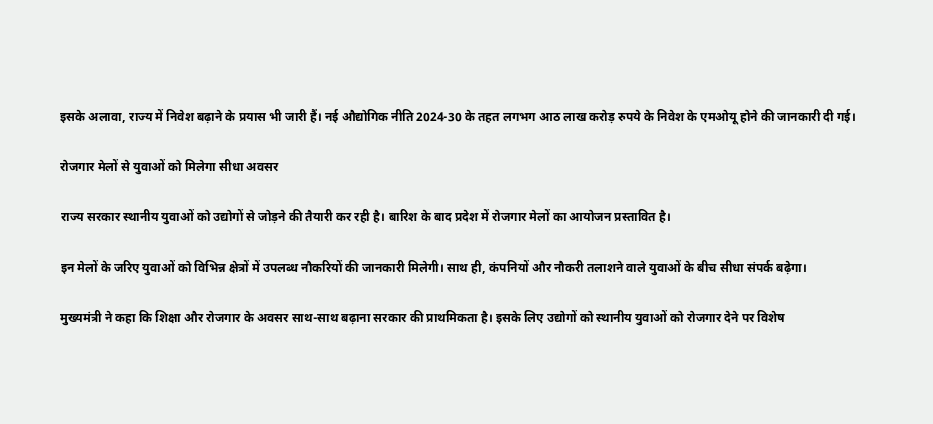इसके अलावा, राज्य में निवेश बढ़ाने के प्रयास भी जारी हैं। नई औद्योगिक नीति 2024-30 के तहत लगभग आठ लाख करोड़ रुपये के निवेश के एमओयू होने की जानकारी दी गई।

रोजगार मेलों से युवाओं को मिलेगा सीधा अवसर

राज्य सरकार स्थानीय युवाओं को उद्योगों से जोड़ने की तैयारी कर रही है। बारिश के बाद प्रदेश में रोजगार मेलों का आयोजन प्रस्तावित है।

इन मेलों के जरिए युवाओं को विभिन्न क्षेत्रों में उपलब्ध नौकरियों की जानकारी मिलेगी। साथ ही, कंपनियों और नौकरी तलाशने वाले युवाओं के बीच सीधा संपर्क बढ़ेगा।

मुख्यमंत्री ने कहा कि शिक्षा और रोजगार के अवसर साथ-साथ बढ़ाना सरकार की प्राथमिकता है। इसके लिए उद्योगों को स्थानीय युवाओं को रोजगार देने पर विशेष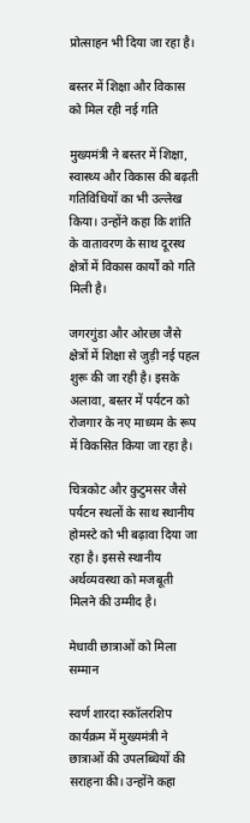प्रोत्साहन भी दिया जा रहा है।

बस्तर में शिक्षा और विकास को मिल रही नई गति

मुख्यमंत्री ने बस्तर में शिक्षा, स्वास्थ्य और विकास की बढ़ती गतिविधियों का भी उल्लेख किया। उन्होंने कहा कि शांति के वातावरण के साथ दूरस्थ क्षेत्रों में विकास कार्यों को गति मिली है।

जगरगुंडा और ओरछा जैसे क्षेत्रों में शिक्षा से जुड़ी नई पहल शुरू की जा रही है। इसके अलावा, बस्तर में पर्यटन को रोजगार के नए माध्यम के रूप में विकसित किया जा रहा है।

चित्रकोट और कुटुमसर जैसे पर्यटन स्थलों के साथ स्थानीय होमस्टे को भी बढ़ावा दिया जा रहा है। इससे स्थानीय अर्थव्यवस्था को मजबूती मिलने की उम्मीद है।

मेधावी छात्राओं को मिला सम्मान

स्वर्ण शारदा स्कॉलरशिप कार्यक्रम में मुख्यमंत्री ने छात्राओं की उपलब्धियों की सराहना की। उन्होंने कहा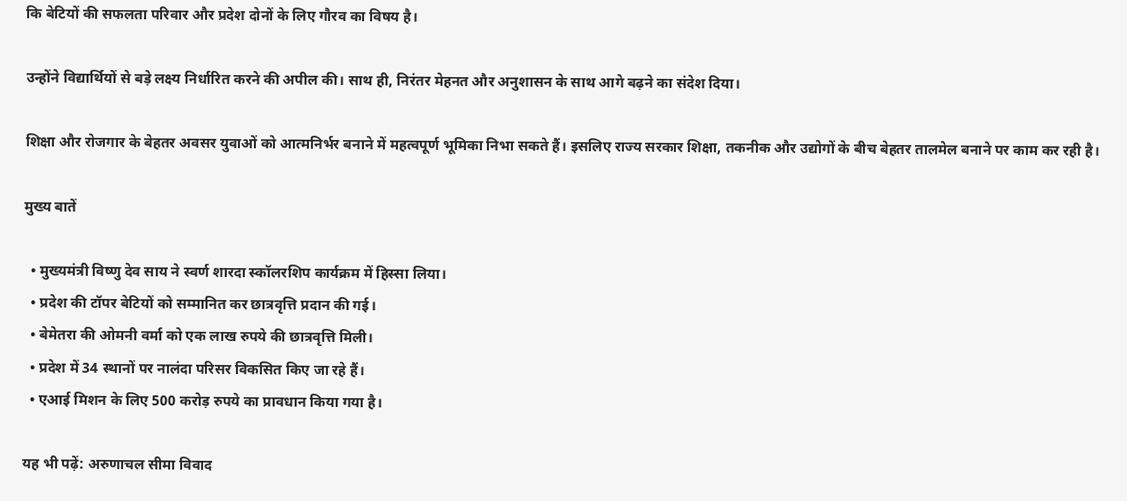कि बेटियों की सफलता परिवार और प्रदेश दोनों के लिए गौरव का विषय है।

उन्होंने विद्यार्थियों से बड़े लक्ष्य निर्धारित करने की अपील की। साथ ही, निरंतर मेहनत और अनुशासन के साथ आगे बढ़ने का संदेश दिया।

शिक्षा और रोजगार के बेहतर अवसर युवाओं को आत्मनिर्भर बनाने में महत्वपूर्ण भूमिका निभा सकते हैं। इसलिए राज्य सरकार शिक्षा, तकनीक और उद्योगों के बीच बेहतर तालमेल बनाने पर काम कर रही है।

मुख्य बातें

  • मुख्यमंत्री विष्णु देव साय ने स्वर्ण शारदा स्कॉलरशिप कार्यक्रम में हिस्सा लिया।
  • प्रदेश की टॉपर बेटियों को सम्मानित कर छात्रवृत्ति प्रदान की गई।
  • बेमेतरा की ओमनी वर्मा को एक लाख रुपये की छात्रवृत्ति मिली।
  • प्रदेश में 34 स्थानों पर नालंदा परिसर विकसित किए जा रहे हैं।
  • एआई मिशन के लिए 500 करोड़ रुपये का प्रावधान किया गया है।

यह भी पढ़ें: अरुणाचल सीमा विवाद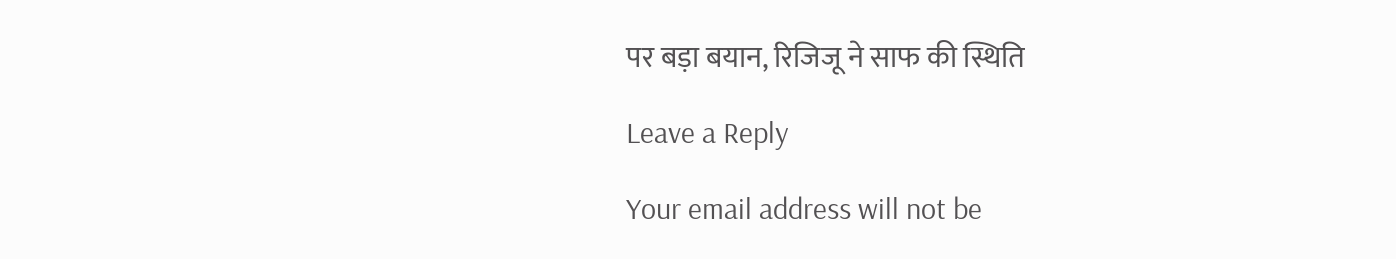पर बड़ा बयान, रिजिजू ने साफ की स्थिति

Leave a Reply

Your email address will not be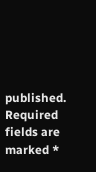published. Required fields are marked *